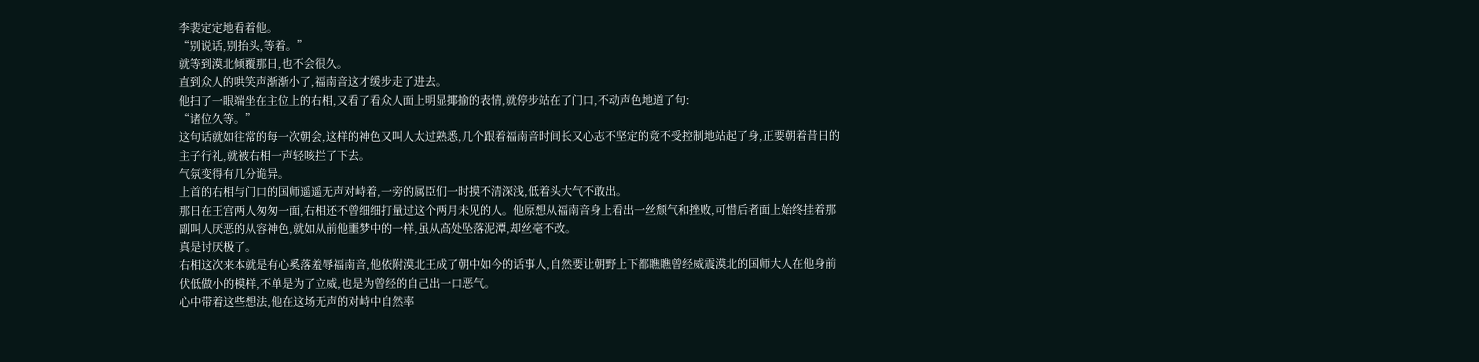李裴定定地看着他。
“别说话,别抬头,等着。”
就等到漠北倾覆那日,也不会很久。
直到众人的哄笑声渐渐小了,福南音这才缓步走了进去。
他扫了一眼端坐在主位上的右相,又看了看众人面上明显揶揄的表情,就停步站在了门口,不动声色地道了句:
“诸位久等。”
这句话就如往常的每一次朝会,这样的神色又叫人太过熟悉,几个跟着福南音时间长又心志不坚定的竟不受控制地站起了身,正要朝着昔日的主子行礼,就被右相一声轻咳拦了下去。
气氛变得有几分诡异。
上首的右相与门口的国师遥遥无声对峙着,一旁的属臣们一时摸不清深浅,低着头大气不敢出。
那日在王宫两人匆匆一面,右相还不曾细细打量过这个两月未见的人。他原想从福南音身上看出一丝颓气和挫败,可惜后者面上始终挂着那副叫人厌恶的从容神色,就如从前他噩梦中的一样,虽从高处坠落泥潭,却丝毫不改。
真是讨厌极了。
右相这次来本就是有心奚落羞辱福南音,他依附漠北王成了朝中如今的话事人,自然要让朝野上下都瞧瞧曾经威震漠北的国师大人在他身前伏低做小的模样,不单是为了立威,也是为曾经的自己出一口恶气。
心中带着这些想法,他在这场无声的对峙中自然率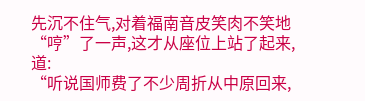先沉不住气,对着福南音皮笑肉不笑地“哼”了一声,这才从座位上站了起来,道:
“听说国师费了不少周折从中原回来,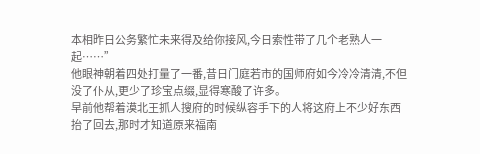本相昨日公务繁忙未来得及给你接风,今日索性带了几个老熟人一起……”
他眼神朝着四处打量了一番,昔日门庭若市的国师府如今冷冷清清,不但没了仆从,更少了珍宝点缀,显得寒酸了许多。
早前他帮着漠北王抓人搜府的时候纵容手下的人将这府上不少好东西抬了回去,那时才知道原来福南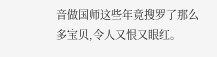音做国师这些年竟搜罗了那么多宝贝,令人又恨又眼红。